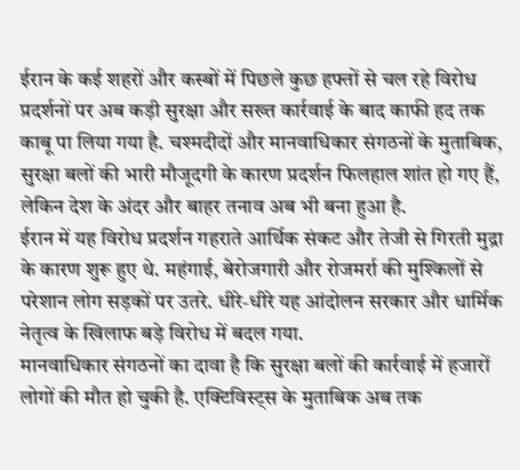ईरान के कई शहरों और कस्बों में पिछले कुछ हफ्तों से चल रहे विरोध प्रदर्शनों पर अब कड़ी सुरक्षा और सख्त कार्रवाई के बाद काफी हद तक काबू पा लिया गया है. चश्मदीदों और मानवाधिकार संगठनों के मुताबिक, सुरक्षा बलों की भारी मौजूदगी के कारण प्रदर्शन फिलहाल शांत हो गए हैं, लेकिन देश के अंदर और बाहर तनाव अब भी बना हुआ है.
ईरान में यह विरोध प्रदर्शन गहराते आर्थिक संकट और तेजी से गिरती मुद्रा के कारण शुरू हुए थे. महंगाई, बेरोजगारी और रोजमर्रा की मुश्किलों से परेशान लोग सड़कों पर उतरे. धीरे-धीरे यह आंदोलन सरकार और धार्मिक नेतृत्व के खिलाफ बड़े विरोध में बदल गया.
मानवाधिकार संगठनों का दावा है कि सुरक्षा बलों की कार्रवाई में हजारों लोगों की मौत हो चुकी है. एक्टिविस्ट्स के मुताबिक अब तक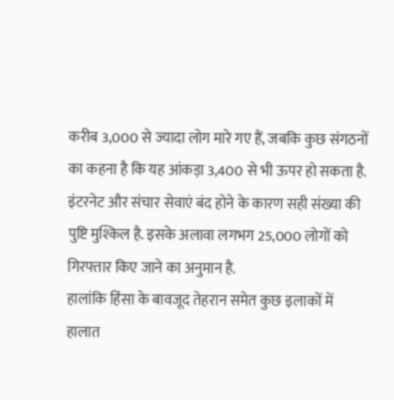करीब 3,000 से ज्यादा लोग मारे गए हैं, जबकि कुछ संगठनों का कहना है कि यह आंकड़ा 3,400 से भी ऊपर हो सकता है. इंटरनेट और संचार सेवाएं बंद होने के कारण सही संख्या की पुष्टि मुश्किल है. इसके अलावा लगभग 25,000 लोगों को गिरफ्तार किए जाने का अनुमान है.
हालांकि हिंसा के बावजूद तेहरान समेत कुछ इलाकों में हालात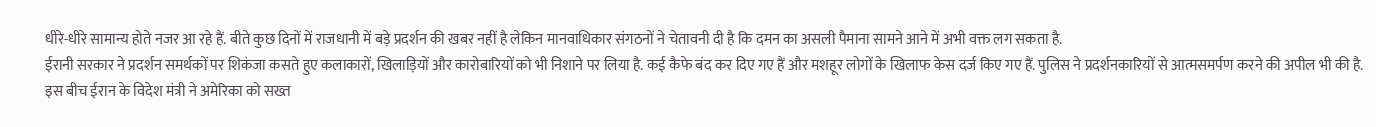धीरे-धीरे सामान्य होते नजर आ रहे हैं. बीते कुछ दिनों में राजधानी में बड़े प्रदर्शन की खबर नहीं है लेकिन मानवाधिकार संगठनों ने चेतावनी दी है कि दमन का असली पैमाना सामने आने में अभी वक्त लग सकता है.
ईरानी सरकार ने प्रदर्शन समर्थकों पर शिकंजा कसते हुए कलाकारों, खिलाड़ियों और कारोबारियों को भी निशाने पर लिया है. कई कैफे बंद कर दिए गए हैं और मशहूर लोगों के खिलाफ केस दर्ज किए गए हैं. पुलिस ने प्रदर्शनकारियों से आत्मसमर्पण करने की अपील भी की है.
इस बीच ईरान के विदेश मंत्री ने अमेरिका को सख्त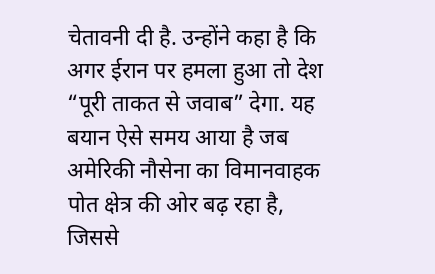चेतावनी दी है. उन्होंने कहा है कि अगर ईरान पर हमला हुआ तो देश “पूरी ताकत से जवाब” देगा. यह बयान ऐसे समय आया है जब अमेरिकी नौसेना का विमानवाहक पोत क्षेत्र की ओर बढ़ रहा है, जिससे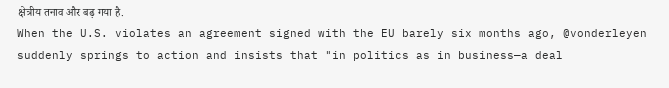क्षेत्रीय तनाव और बढ़ गया है.
When the U.S. violates an agreement signed with the EU barely six months ago, @vonderleyen suddenly springs to action and insists that "in politics as in business—a deal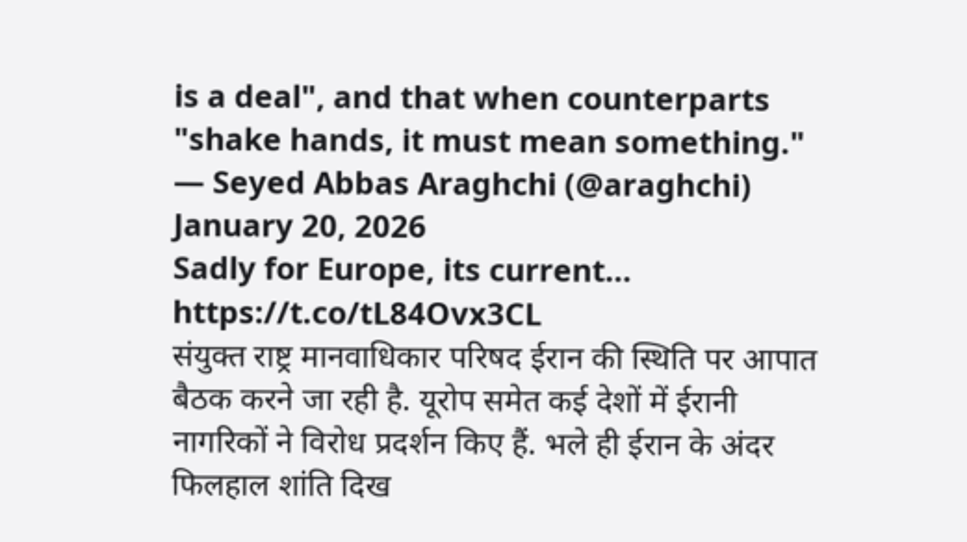is a deal", and that when counterparts "shake hands, it must mean something."
— Seyed Abbas Araghchi (@araghchi) January 20, 2026
Sadly for Europe, its current… https://t.co/tL84Ovx3CL
संयुक्त राष्ट्र मानवाधिकार परिषद ईरान की स्थिति पर आपात बैठक करने जा रही है. यूरोप समेत कई देशों में ईरानी नागरिकों ने विरोध प्रदर्शन किए हैं. भले ही ईरान के अंदर फिलहाल शांति दिख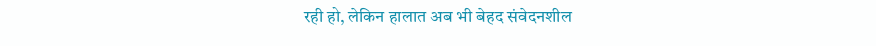रही हो, लेकिन हालात अब भी बेहद संवेदनशील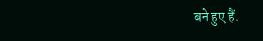बने हुए हैं.